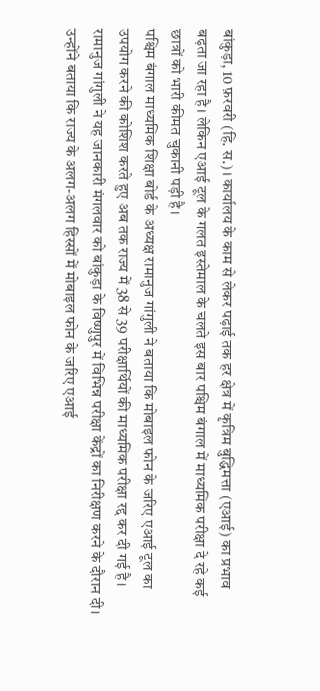बांकुड़ा, 10 फ़रवरी (हि. स.)। कार्यालय के काम से लेकर पढ़ाई तक हर क्षेत्र में कृत्रिम बुद्धिमत्ता (एआई) का प्रभाव बढ़ता जा रहा है। लेकिन एआई टूल के गलत इस्तेमाल के चलते इस बार पश्चिम बंगाल में माध्यमिक परीक्षा दे रहे कई छात्रों को भारी कीमत चुकानी पड़ी है।
पश्चिम बंगाल माध्यमिक शिक्षा बोर्ड के अध्यक्ष रामानुज गांगुली ने बताया कि मोबाइल फोन के जरिए एआई टूल का उपयोग करने की कोशिश करते हुए अब तक राज्य में 38 से 39 परीक्षार्थियों की माध्यमिक परीक्षा रद्द कर दी गई है।
रामानुज गांगुली ने यह जानकारी मंगलवार को बांकुड़ा के विष्णुपुर में विभिन्न परीक्षा केंद्रों का निरीक्षण करने के दौरान दी। उन्होंने बताया कि राज्य के अलग-अलग हिस्सों में मोबाइल फोन के जरिए एआई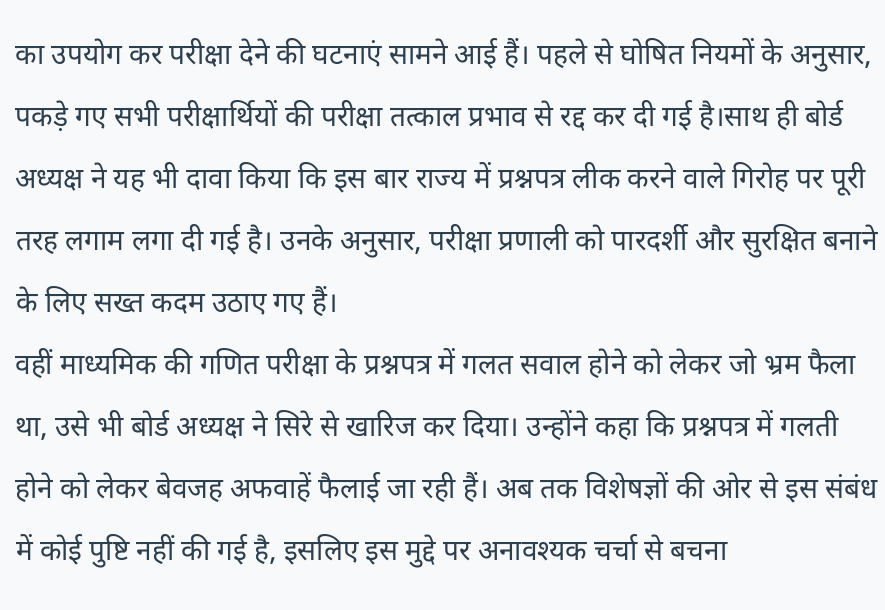का उपयोग कर परीक्षा देने की घटनाएं सामने आई हैं। पहले से घोषित नियमों के अनुसार, पकड़े गए सभी परीक्षार्थियों की परीक्षा तत्काल प्रभाव से रद्द कर दी गई है।साथ ही बोर्ड अध्यक्ष ने यह भी दावा किया कि इस बार राज्य में प्रश्नपत्र लीक करने वाले गिरोह पर पूरी तरह लगाम लगा दी गई है। उनके अनुसार, परीक्षा प्रणाली को पारदर्शी और सुरक्षित बनाने के लिए सख्त कदम उठाए गए हैं।
वहीं माध्यमिक की गणित परीक्षा के प्रश्नपत्र में गलत सवाल होने को लेकर जो भ्रम फैला था, उसे भी बोर्ड अध्यक्ष ने सिरे से खारिज कर दिया। उन्होंने कहा कि प्रश्नपत्र में गलती होने को लेकर बेवजह अफवाहें फैलाई जा रही हैं। अब तक विशेषज्ञों की ओर से इस संबंध में कोई पुष्टि नहीं की गई है, इसलिए इस मुद्दे पर अनावश्यक चर्चा से बचना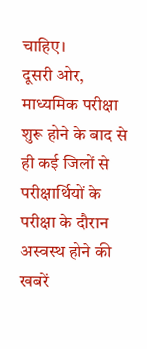चाहिए।
दूसरी ओर, माध्यमिक परीक्षा शुरू होने के बाद से ही कई जिलों से परीक्षार्थियों के परीक्षा के दौरान अस्वस्थ होने की खबरें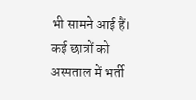भी सामने आई हैं। कई छात्रों को अस्पताल में भर्ती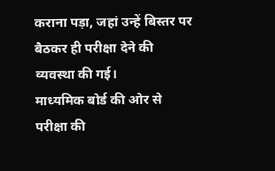कराना पड़ा, जहां उन्हें बिस्तर पर बैठकर ही परीक्षा देने की व्यवस्था की गई।
माध्यमिक बोर्ड की ओर से परीक्षा की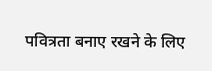पवित्रता बनाए रखने के लिए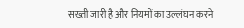सख्ती जारी है और नियमों का उल्लंघन करने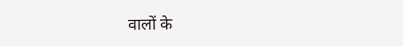वालों के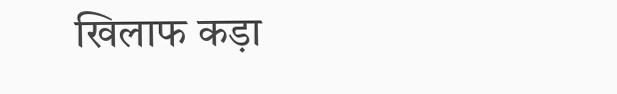खिलाफ कड़ा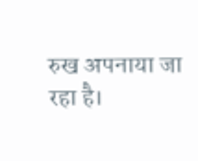रुख अपनाया जा रहा है।